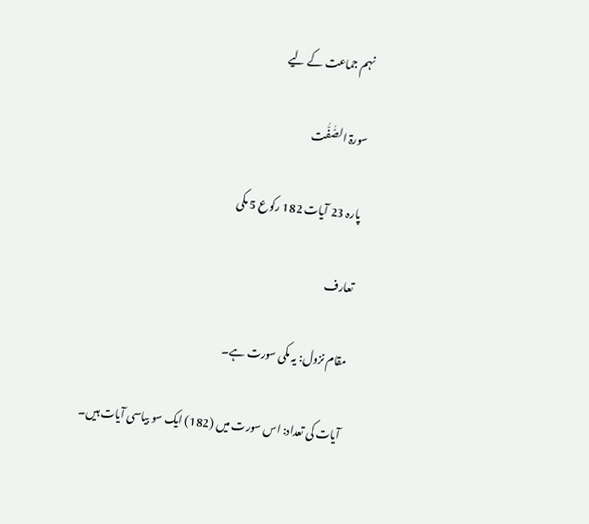نہم جماعت کے لیے

سورۃ الصّٰفّٰت

پارہ 23 آیات 182 رکوع 5 مکی

تعارف

مقام نزول: یہ مکی سورت ہے۔

آیات کی تعداد: اس سورت میں (182) ایک سو بیاسی آیات ہیں۔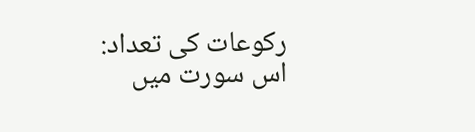رکوعات کی تعداد: اس سورت میں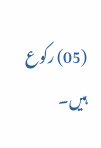(05) رکوع ہیں۔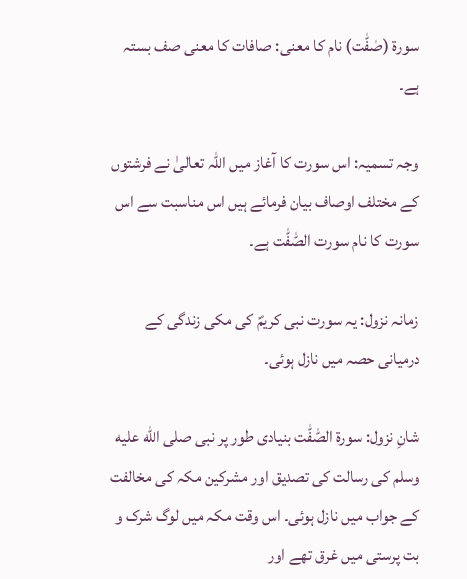سورة (صٰفّٰت) نام کا معنی: صافات کا معنی صف بستہ ہے۔

وجہ تسمیہ: اس سورت کا آغاز میں اللہ تعالیٰ نے فرشتوں کے مختلف اوصاف بیان فرمائے ہیں اس مناسبت سے اس سورت کا نام سورت الصّٰفّٰت ہے۔

زمانہ نزول: یہ سورت نبی کریمؐ کی مکی زندگی کے درمیانی حصہ میں نازل ہوئی۔

شانِ نزول: سورۃ الصّٰفّٰت بنیادی طور پر نبی صلى الله عليه وسلم کی رسالت کی تصدیق اور مشرکین مکہ کی مخالفت کے جواب میں نازل ہوئی۔ اس وقت مکہ میں لوگ شرک و بت پرستی میں غرق تھے اور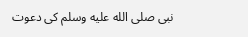نبی صلى الله عليه وسلم کی دعوت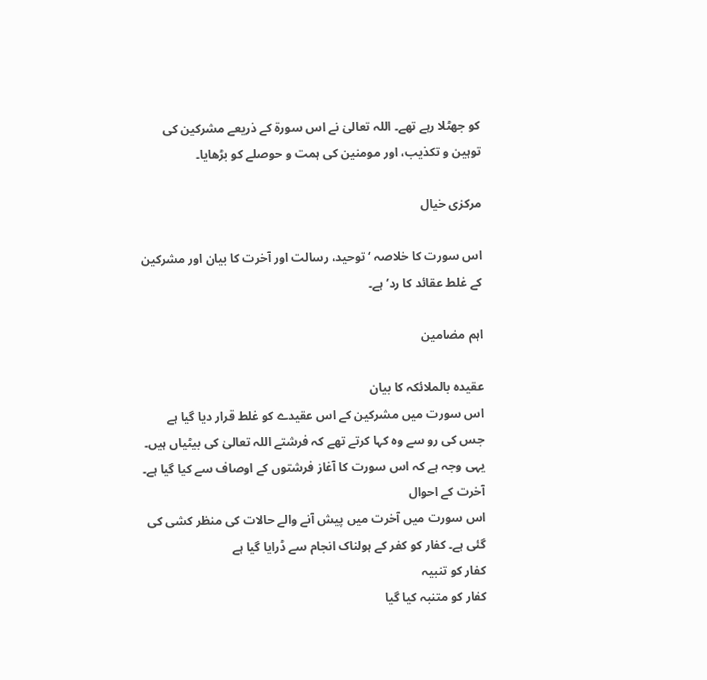کو جھٹلا رہے تھے۔ اللہ تعالیٰ نے اس سورۃ کے ذریعے مشرکین کی توہین و تکذیب، اور مومنین کی ہمت و حوصلے کو بڑھایا۔

مرکزی خیال

اس سورت کا خلاصہ ‘توحید، رسالت اور آخرت کا بیان اور مشرکین کے غلط عقائد کا رد’ ہے۔

اہم مضامین

عقیدہ بالملائکہ کا بیان
اس سورت میں مشرکین کے اس عقیدے کو غلط قرار دیا گیا ہے جس کی رو سے وہ کہا کرتے تھے کہ فرشتے اللہ تعالیٰ کی بیٹیاں ہیں۔ یہی وجہ ہے کہ اس سورت کا آغاز فرشتوں کے اوصاف سے کیا گیا ہے۔
آخرت کے احوال
اس سورت میں آخرت میں پیش آنے والے حالات کی منظر کشی کی گئی ہے۔ کفار کو کفر کے ہولناک انجام سے ڈرایا گیا ہے
کفار کو تنبیہ
کفار کو متنبہ کیا گیا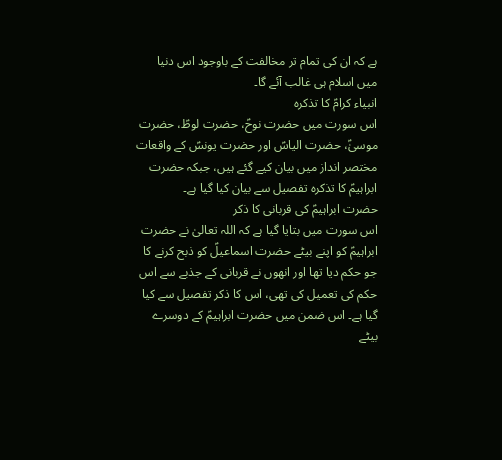ہے کہ ان کی تمام تر مخالفت کے باوجود اس دنیا میں اسلام ہی غالب آئے گا۔
انبیاء کرامؑ کا تذکرہ
اس سورت میں حضرت نوحؑ، حضرت لوطؑ، حضرت موسیٰؑ، حضرت الیاسؑ اور حضرت یونسؑ کے واقعات مختصر انداز میں بیان کیے گئے ہیں، جبکہ حضرت ابراہیمؑ کا تذکرہ تفصیل سے بیان کیا گیا ہے۔
حضرت ابراہیمؑ کی قربانی کا ذکر
اس سورت میں بتایا گیا ہے کہ اللہ تعالیٰ نے حضرت ابراہیمؑ کو اپنے بیٹے حضرت اسماعیلؑ کو ذبح کرنے کا جو حکم دیا تھا اور انھوں نے قربانی کے جذبے سے اس حکم کی تعمیل کی تھی، اس کا ذکر تفصیل سے کیا گیا ہے۔ اس ضمن میں حضرت ابراہیمؑ کے دوسرے بیٹے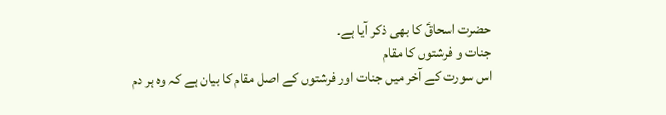حضرت اسحاقؑ کا بھی ذکر آیا ہے۔
جنات و فرشتوں کا مقام
اس سورت کے آخر میں جنات اور فرشتوں کے اصل مقام کا بیان ہے کہ وہ ہر دم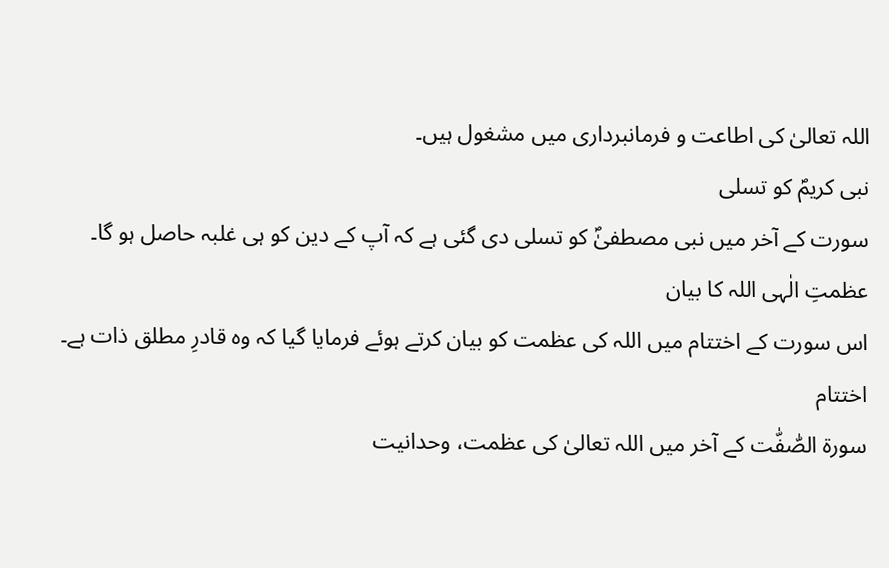اللہ تعالیٰ کی اطاعت و فرمانبرداری میں مشغول ہیں۔
نبی کریمؐ کو تسلی
سورت کے آخر میں نبی مصطفیٰؐ کو تسلی دی گئی ہے کہ آپ کے دین کو ہی غلبہ حاصل ہو گا۔
عظمتِ الٰہی اللہ کا بیان
اس سورت کے اختتام میں اللہ کی عظمت کو بیان کرتے ہوئے فرمایا گیا کہ وہ قادرِ مطلق ذات ہے۔
اختتام
سورۃ الصّٰفّٰت کے آخر میں اللہ تعالیٰ کی عظمت، وحدانیت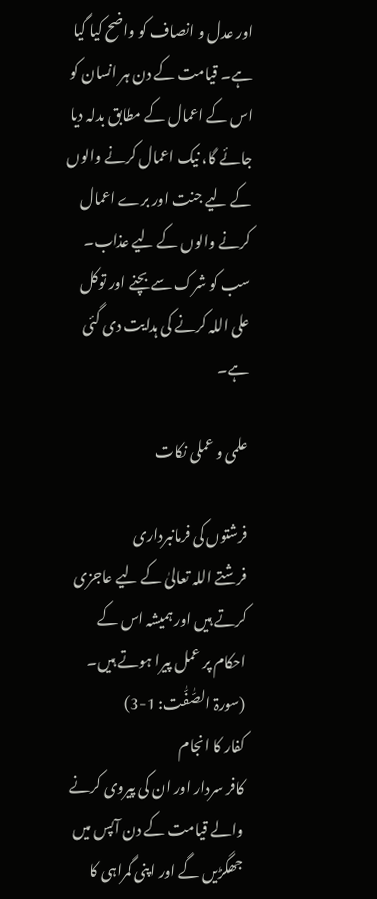اور عدل و انصاف کو واضح کیا گیا ہے۔ قیامت کے دن ہر انسان کو اس کے اعمال کے مطابق بدلہ دیا جائے گا، نیک اعمال کرنے والوں کے لیے جنت اور برے اعمال کرنے والوں کے لیے عذاب۔ سب کو شرک سے بچنے اور توکل علی اللہ کرنے کی ہدایت دی گئی ہے۔

علمی و عملی نکات

فرشتوں کی فرمانبرداری
فرشتے اللہ تعالیٰ کے لیے عاجزی کرتے ہیں اور ہمیشہ اس کے احکام پر عمل پیرا ہوتے ہیں۔ (سورۃ الصّٰفّٰت: 1-3)
کفار کا انجام
کافر سردار اور ان کی پیروی کرنے والے قیامت کے دن آپس میں جھگڑیں گے اور اپنی گمراہی کا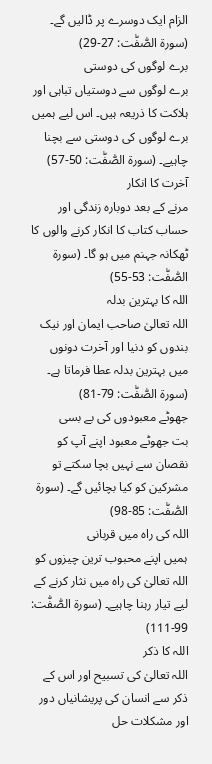الزام ایک دوسرے پر ڈالیں گے۔ (سورۃ الصّٰفّٰت: 27-29)
برے لوگوں کی دوستی
برے لوگوں سے دوستیاں تباہی اور ہلاکت کا ذریعہ ہیں۔ اس لیے ہمیں برے لوگوں کی دوستی سے بچنا چاہیے۔ (سورۃ الصّٰفّٰت: 50-57)
آخرت کا انکار
مرنے کے بعد دوبارہ زندگی اور حساب کتاب کا انکار کرنے والوں کا ٹھکانہ جہنم میں ہو گا۔ (سورۃ الصّٰفّٰت: 53-55)
اللہ کا بہترین بدلہ
اللہ تعالیٰ صاحب ایمان اور نیک بندوں کو دنیا اور آخرت دونوں میں بہترین بدلہ عطا فرماتا ہے۔ (سورۃ الصّٰفّٰت: 79-81)
جھوٹے معبودوں کی بے بسی
بت جھوٹے معبود اپنے آپ کو نقصان سے نہیں بچا سکتے تو مشرکین کو کیا بچائیں گے۔ (سورۃ الصّٰفّٰت: 85-98)
اللہ کی راہ میں قربانی
ہمیں اپنے محبوب ترین چیزوں کو اللہ تعالیٰ کی راہ میں نثار کرنے کے لیے تیار رہنا چاہیے۔ (سورۃ الصّٰفّٰت: 99-111)
اللہ کا ذکر
اللہ تعالیٰ کی تسبیح اور اس کے ذکر سے انسان کی پریشانیاں دور اور مشکلات حل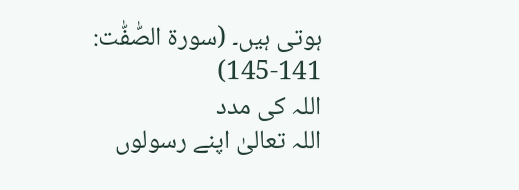ہوتی ہیں۔ (سورۃ الصّٰفّٰت: 141-145)
اللہ کی مدد
اللہ تعالیٰ اپنے رسولوں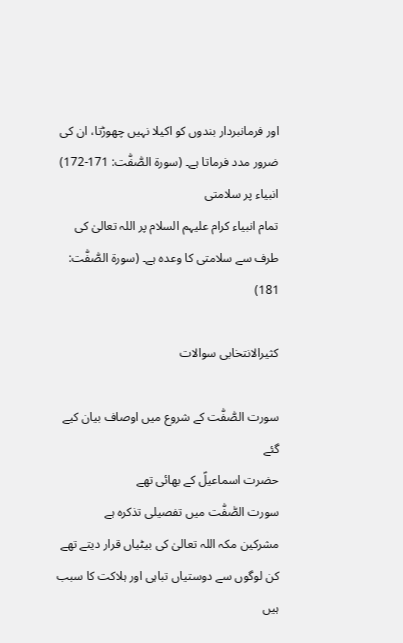اور فرمانبردار بندوں کو اکیلا نہیں چھوڑتا، ان کی ضرور مدد فرماتا ہے۔ (سورۃ الصّٰفّٰت: 171-172)
انبیاء پر سلامتی
تمام انبیاء کرام علیہم السلام پر اللہ تعالیٰ کی طرف سے سلامتی کا وعدہ ہے۔ (سورۃ الصّٰفّٰت: 181)

کثیرالانتخابی سوالات

سورت الصّٰفّٰت کے شروع میں اوصاف بیان کیے گئے
حضرت اسماعیلؑ کے بھائی تھے
سورت الصّٰفّٰت میں تفصیلی تذکرہ ہے
مشرکین مکہ اللہ تعالیٰ کی بیٹیاں قرار دیتے تھے
کن لوگوں سے دوستیاں تباہی اور ہلاکت کا سبب ہیں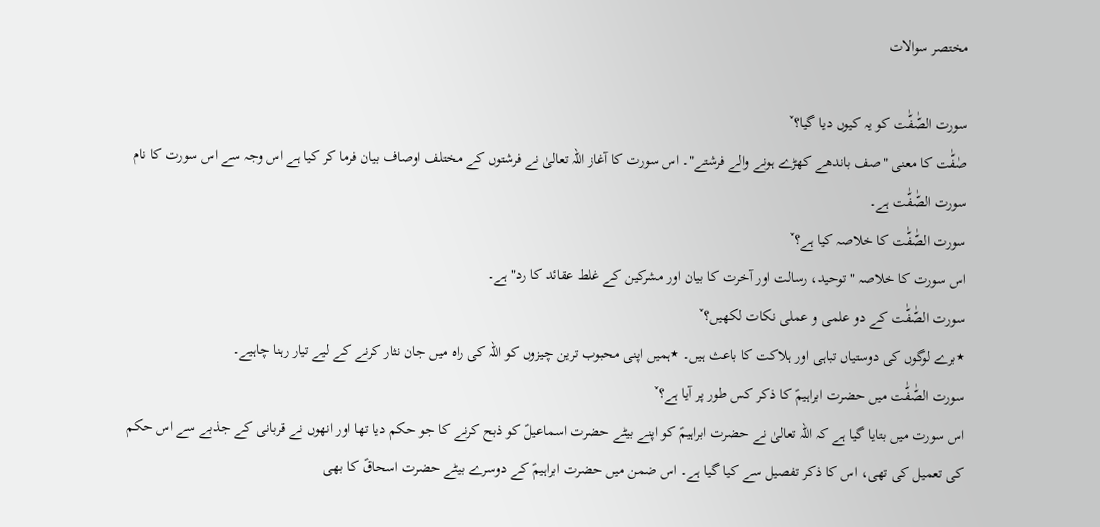مختصر سوالات

سورت الصّٰفّٰت کو یہ کیوں دیا گیا؟˅
صٰفّٰت کا معنی "صف باندھے کھڑے ہونے والے فرشتے"۔ اس سورت کا آغاز اللہ تعالیٰ نے فرشتوں کے مختلف اوصاف بیان فرما کر کیا ہے اس وجہ سے اس سورت کا نام سورت الصّٰفّٰت ہے۔
سورت الصّٰفّٰت کا خلاصہ کیا ہے؟˅
اس سورت کا خلاصہ "توحید، رسالت اور آخرت کا بیان اور مشرکین کے غلط عقائد کا رد" ہے۔
سورت الصّٰفّٰت کے دو علمی و عملی نکات لکھیں؟˅
٭برے لوگوں کی دوستیاں تباہی اور ہلاکت کا باعث ہیں۔ ٭ہمیں اپنی محبوب ترین چیزوں کو اللہ کی راہ میں جان نثار کرنے کے لیے تیار رہنا چاہیے۔
سورت الصّٰفّٰت میں حضرت ابراہیمؑ کا ذکر کس طور پر آیا ہے؟˅
اس سورت میں بتایا گیا ہے کہ اللہ تعالیٰ نے حضرت ابراہیمؑ کو اپنے بیٹے حضرت اسماعیلؑ کو ذبح کرنے کا جو حکم دیا تھا اور انھوں نے قربانی کے جذبے سے اس حکم کی تعمیل کی تھی، اس کا ذکر تفصیل سے کیا گیا ہے۔ اس ضمن میں حضرت ابراہیمؑ کے دوسرے بیٹے حضرت اسحاقؑ کا بھی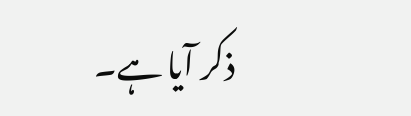ذکر آیا ہے۔